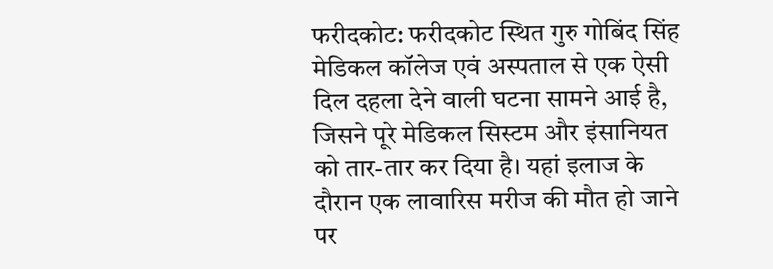फरीदकोट: फरीदकोट स्थित गुरु गोबिंद सिंह मेडिकल कॉलेज एवं अस्पताल से एक ऐसी दिल दहला देने वाली घटना सामने आई है, जिसने पूरे मेडिकल सिस्टम और इंसानियत को तार-तार कर दिया है। यहां इलाज के दौरान एक लावारिस मरीज की मौत हो जाने पर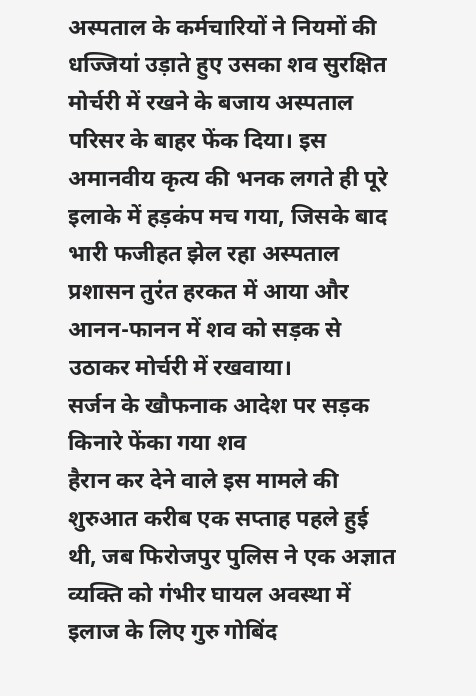अस्पताल के कर्मचारियों ने नियमों की धज्जियां उड़ाते हुए उसका शव सुरक्षित मोर्चरी में रखने के बजाय अस्पताल परिसर के बाहर फेंक दिया। इस अमानवीय कृत्य की भनक लगते ही पूरे इलाके में हड़कंप मच गया, जिसके बाद भारी फजीहत झेल रहा अस्पताल प्रशासन तुरंत हरकत में आया और आनन-फानन में शव को सड़क से उठाकर मोर्चरी में रखवाया।
सर्जन के खौफनाक आदेश पर सड़क किनारे फेंका गया शव
हैरान कर देने वाले इस मामले की शुरुआत करीब एक सप्ताह पहले हुई थी, जब फिरोजपुर पुलिस ने एक अज्ञात व्यक्ति को गंभीर घायल अवस्था में इलाज के लिए गुरु गोबिंद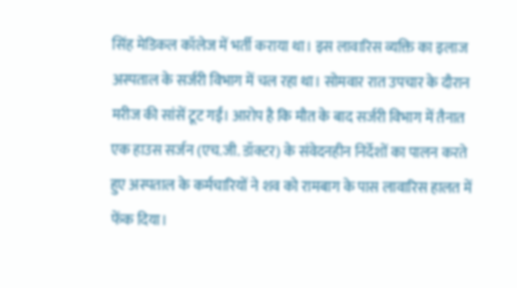सिंह मेडिकल कॉलेज में भर्ती कराया था। इस लावारिस व्यक्ति का इलाज अस्पताल के सर्जरी विभाग में चल रहा था। सोमवार रात उपचार के दौरान मरीज की सांसें टूट गईं। आरोप है कि मौत के बाद सर्जरी विभाग में तैनात एक हाउस सर्जन (एच.जी. डॉक्टर) के संवेदनहीन निर्देशों का पालन करते हुए अस्पताल के कर्मचारियों ने शव को रामबाग के पास लावारिस हालत में फेंक दिया।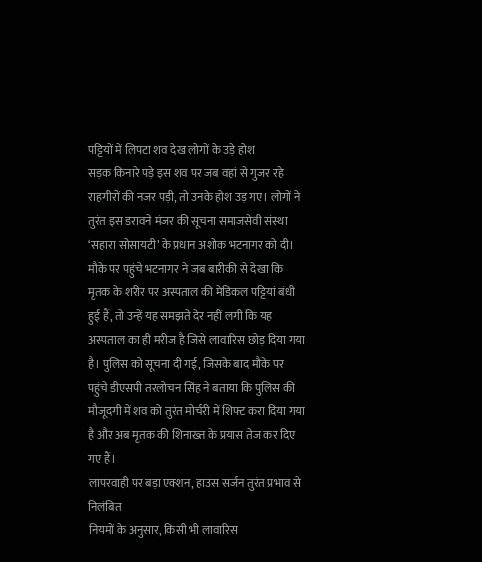पट्टियों में लिपटा शव देख लोगों के उड़े होश
सड़क किनारे पड़े इस शव पर जब वहां से गुजर रहे राहगीरों की नजर पड़ी, तो उनके होश उड़ गए। लोगों ने तुरंत इस डरावने मंजर की सूचना समाजसेवी संस्था ‘सहारा सोसायटी’ के प्रधान अशोक भटनागर को दी। मौके पर पहुंचे भटनागर ने जब बारीकी से देखा कि मृतक के शरीर पर अस्पताल की मेडिकल पट्टियां बंधी हुई हैं, तो उन्हें यह समझते देर नहीं लगी कि यह अस्पताल का ही मरीज है जिसे लावारिस छोड़ दिया गया है। पुलिस को सूचना दी गई, जिसके बाद मौके पर पहुंचे डीएसपी तरलोचन सिंह ने बताया कि पुलिस की मौजूदगी में शव को तुरंत मोर्चरी में शिफ्ट करा दिया गया है और अब मृतक की शिनाख्त के प्रयास तेज कर दिए गए हैं।
लापरवाही पर बड़ा एक्शन, हाउस सर्जन तुरंत प्रभाव से निलंबित
नियमों के अनुसार, किसी भी लावारिस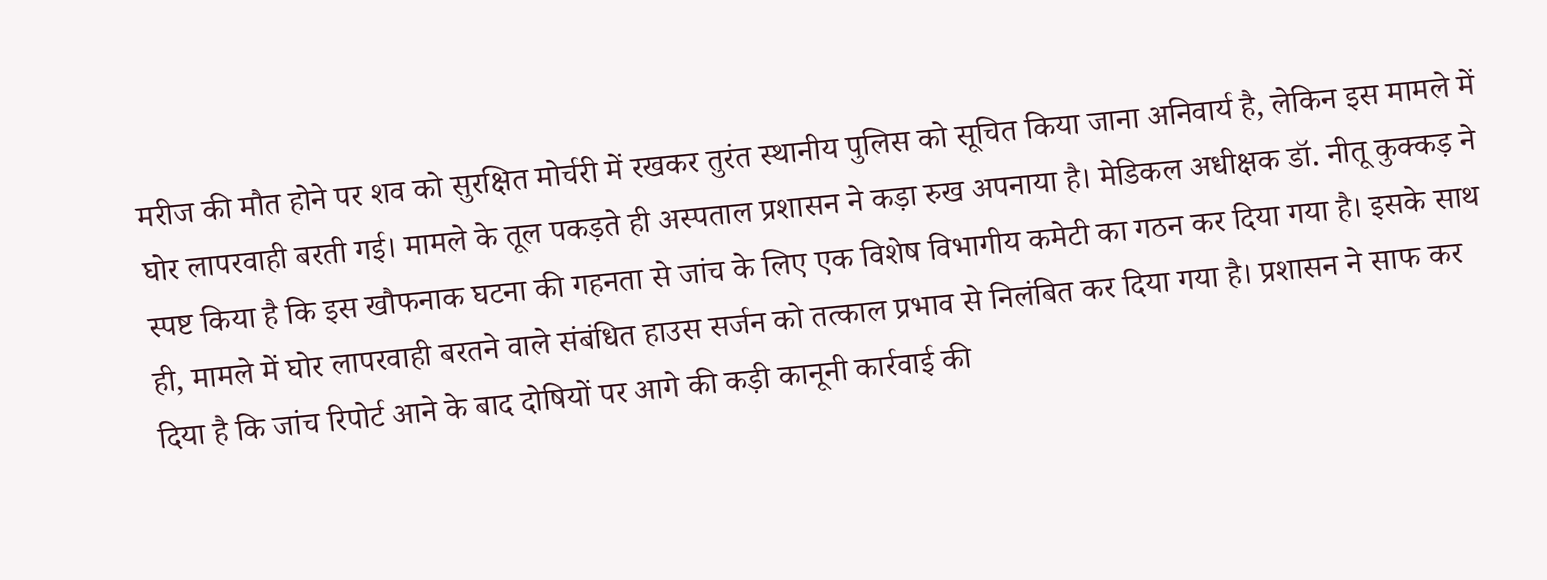मरीज की मौत होने पर शव को सुरक्षित मोर्चरी में रखकर तुरंत स्थानीय पुलिस को सूचित किया जाना अनिवार्य है, लेकिन इस मामले में घोर लापरवाही बरती गई। मामले के तूल पकड़ते ही अस्पताल प्रशासन ने कड़ा रुख अपनाया है। मेडिकल अधीक्षक डॉ. नीतू कुक्कड़ ने स्पष्ट किया है कि इस खौफनाक घटना की गहनता से जांच के लिए एक विशेष विभागीय कमेटी का गठन कर दिया गया है। इसके साथ ही, मामले में घोर लापरवाही बरतने वाले संबंधित हाउस सर्जन को तत्काल प्रभाव से निलंबित कर दिया गया है। प्रशासन ने साफ कर दिया है कि जांच रिपोर्ट आने के बाद दोषियों पर आगे की कड़ी कानूनी कार्रवाई की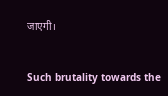जाएगी।


Such brutality towards the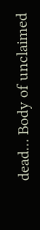dead… Body of unclaimed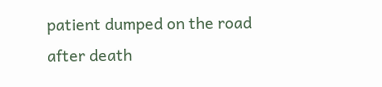patient dumped on the road after death